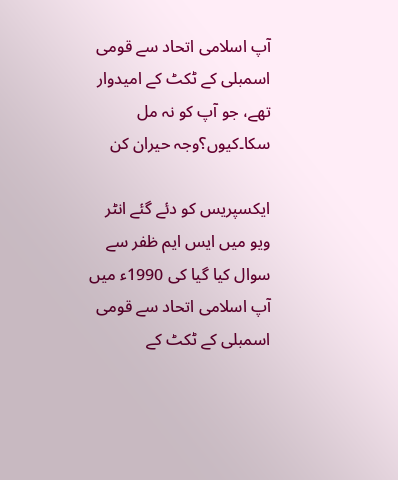آپ اسلامی اتحاد سے قومی اسمبلی کے ٹکٹ کے امیدوار تھے، جو آپ کو نہ مل سکا۔کیوں؟وجہ حیران کن

ایکسپریس کو دئے گئے انٹر ویو میں ایس ایم ظفر سے سوال کیا گیا کی 1990ء میں آپ اسلامی اتحاد سے قومی اسمبلی کے ٹکٹ کے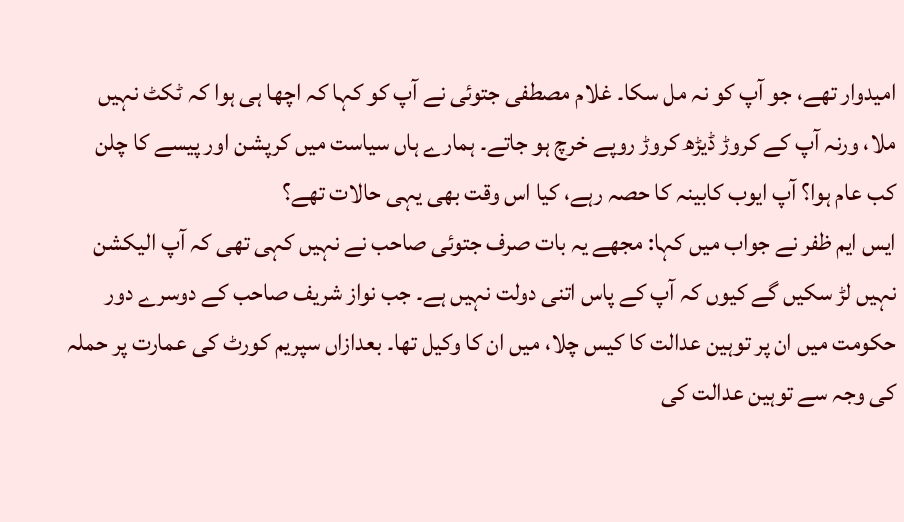امیدوار تھے، جو آپ کو نہ مل سکا۔ غلام مصطفی جتوئی نے آپ کو کہا کہ اچھا ہی ہوا کہ ٹکٹ نہیں ملا، ورنہ آپ کے کروڑ ڈیڑھ کروڑ روپے خرچ ہو جاتے۔ ہمارے ہاں سیاست میں کرپشن اور پیسے کا چلن کب عام ہوا؟ آپ ایوب کابینہ کا حصہ رہے، کیا اس وقت بھی یہی حالات تھے؟
ایس ایم ظفر نے جواب میں کہا: مجھے یہ بات صرف جتوئی صاحب نے نہیں کہی تھی کہ آپ الیکشن نہیں لڑ سکیں گے کیوں کہ آپ کے پاس اتنی دولت نہیں ہے۔ جب نواز شریف صاحب کے دوسرے دور حکومت میں ان پر توہین عدالت کا کیس چلا، میں ان کا وکیل تھا۔ بعدازاں سپریم کورٹ کی عمارت پر حملہ کی وجہ سے توہین عدالت کی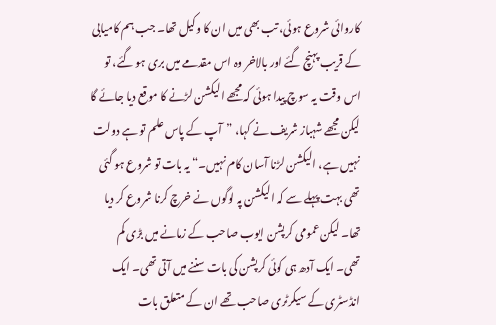کاروائی شروع ہوئی، تب بھی میں ان کا وکیل تھا۔ جب ہم کامیابی کے قریب پہنچ گئے اور بالاخر وہ اس مقدمے میں بری ہو گئے، تو اس وقت یہ سوچ پیدا ہوئی کہ مجھے الیکشن لڑنے کا موقع دیا جائے گا لیکن مجھے شہباز شریف نے کہا، ”آپ کے پاس علم تو ہے دولت نہیں ہے، الیکشن لڑنا آسان کام نہیں۔“ یہ بات تو شروع ہو گئی تھی بہت پہلے سے کہ الیکشن پہ لوگوں نے خرچ کرنا شروع کر دیا تھا۔ لیکن عمومی کرپشن ایوب صاحب کے زمانے میں بڑی کم تھی۔ ایک آدھ ہی کوئی کرپشن کی بات سننے میں آتی تھی۔ ایک انڈسٹری کے سیکرٹری صاحب تھے ان کے متعلق بات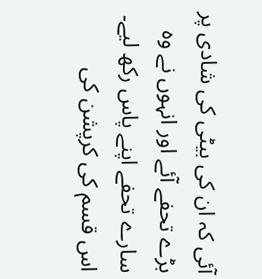آئی کہ ان کی بیٹی کی شادی پر بڑے تحفے آئے اور انہوں نے وہ سارے تحفے اپنے پاس رکھ لیے۔ اس قسم کی کرپشن کی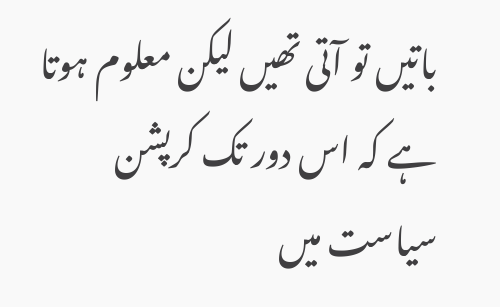باتیں تو آتی تھیں لیکن معلوم ہوتا ہے کہ اس دور تک کرپشن سیاست میں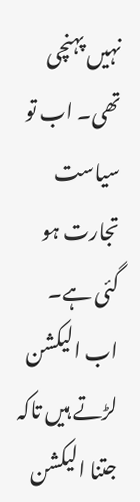نہیں پہنچی تھی۔ اب تو سیاست تجارت ہو گئی ہے۔ اب الیکشن لڑتے ہیں تاکہ جتنا الیکشن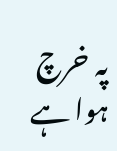پہ خرچ ہوا ہے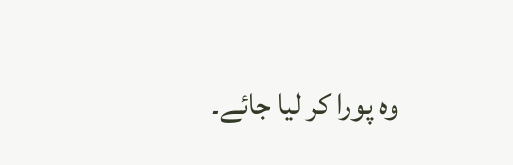وہ پورا کر لیا جائے۔